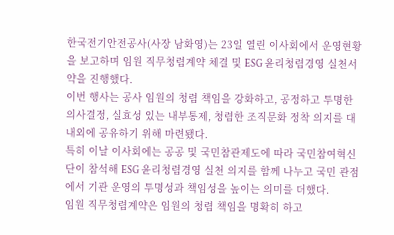한국전기안전공사(사장 남화영)는 23일 열린 이사회에서 운영현황을 보고하며 임원 직무청렴계약 체결 및 ESG 윤리청렴경영 실천서약을 진행했다.
이번 행사는 공사 임원의 청렴 책임을 강화하고, 공정하고 투명한 의사결정, 실효성 있는 내부통제, 청렴한 조직문화 정착 의지를 대내외에 공유하기 위해 마련됐다.
특히 이날 이사회에는 공공 및 국민참관제도에 따라 국민참여혁신단이 참석해 ESG 윤리청렴경영 실천 의지를 함께 나누고 국민 관점에서 기관 운영의 투명성과 책임성을 높이는 의미를 더했다.
임원 직무청렴계약은 임원의 청렴 책임을 명확히 하고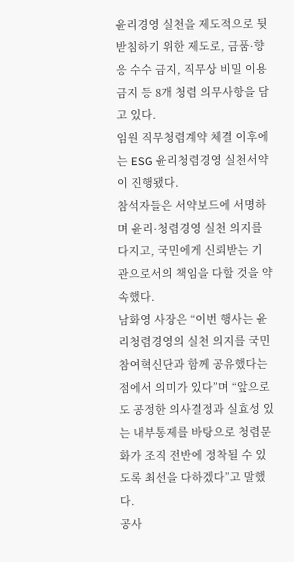윤리경영 실천을 제도적으로 뒷받침하기 위한 제도로, 금품·향응 수수 금지, 직무상 비밀 이용 금지 등 8개 청렴 의무사항을 담고 있다.
임원 직무청렴계약 체결 이후에는 ESG 윤리청렴경영 실천서약이 진행됐다.
참석자들은 서약보드에 서명하며 윤리·청렴경영 실천 의지를 다지고, 국민에게 신뢰받는 기관으로서의 책임을 다할 것을 약속했다.
남화영 사장은 “이번 행사는 윤리청렴경영의 실천 의지를 국민참여혁신단과 함께 공유했다는 점에서 의미가 있다”며 “앞으로도 공정한 의사결정과 실효성 있는 내부통제를 바탕으로 청렴문화가 조직 전반에 정착될 수 있도록 최선을 다하겠다”고 말했다.
공사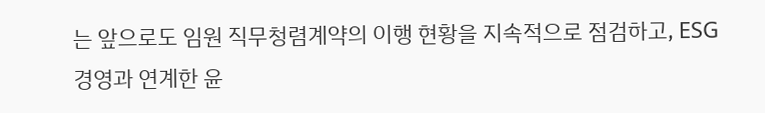는 앞으로도 임원 직무청렴계약의 이행 현황을 지속적으로 점검하고, ESG 경영과 연계한 윤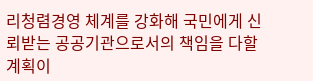리청렴경영 체계를 강화해 국민에게 신뢰받는 공공기관으로서의 책임을 다할 계획이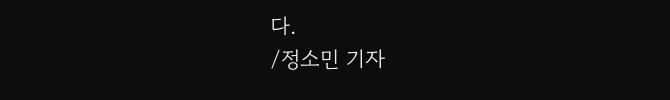다.
/정소민 기자